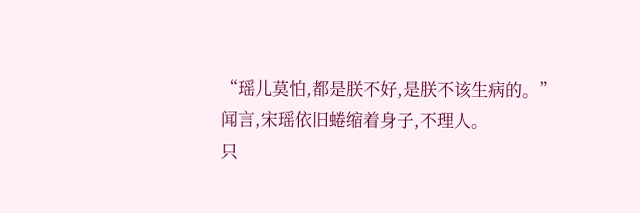“瑶儿莫怕,都是朕不好,是朕不该生病的。”
闻言,宋瑶依旧蜷缩着身子,不理人。
只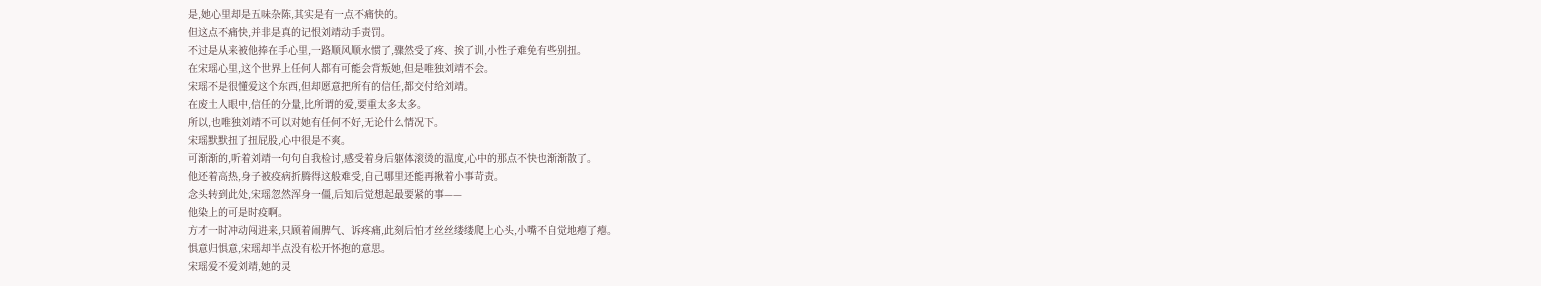是,她心里却是五味杂陈,其实是有一点不痛快的。
但这点不痛快,并非是真的记恨刘靖动手责罚。
不过是从来被他捧在手心里,一路顺风顺水惯了,骤然受了疼、挨了训,小性子难免有些别扭。
在宋瑶心里,这个世界上任何人都有可能会背叛她,但是唯独刘靖不会。
宋瑶不是很懂爱这个东西,但却愿意把所有的信任,都交付给刘靖。
在废土人眼中,信任的分量,比所谓的爱,要重太多太多。
所以,也唯独刘靖不可以对她有任何不好,无论什么情况下。
宋瑶默默扭了扭屁股,心中很是不爽。
可渐渐的,听着刘靖一句句自我检讨,感受着身后躯体滚烫的温度,心中的那点不快也渐渐散了。
他还着高热,身子被疫病折腾得这般难受,自己哪里还能再揪着小事苛责。
念头转到此处,宋瑶忽然浑身一僵,后知后觉想起最要紧的事——
他染上的可是时疫啊。
方才一时冲动闯进来,只顾着闹脾气、诉疼痛,此刻后怕才丝丝缕缕爬上心头,小嘴不自觉地瘪了瘪。
惧意归惧意,宋瑶却半点没有松开怀抱的意思。
宋瑶爱不爱刘靖,她的灵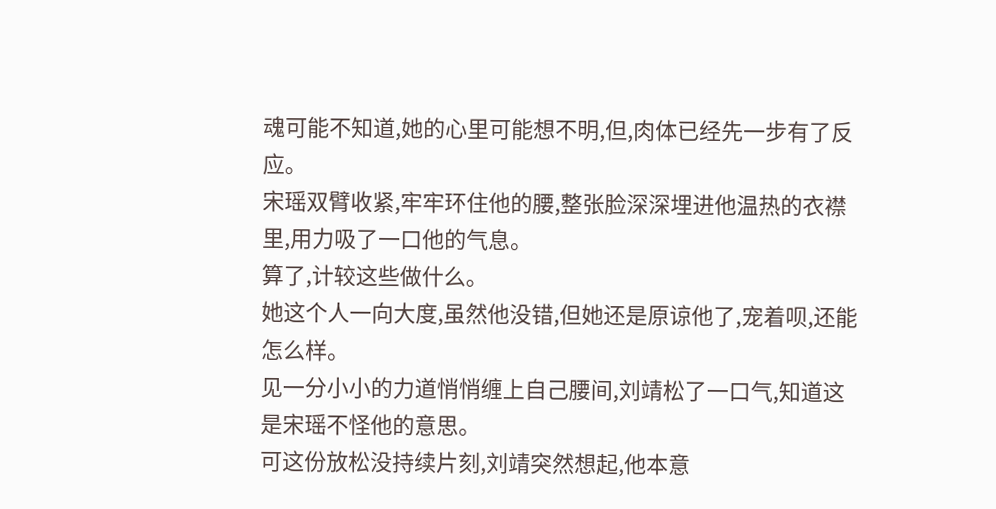魂可能不知道,她的心里可能想不明,但,肉体已经先一步有了反应。
宋瑶双臂收紧,牢牢环住他的腰,整张脸深深埋进他温热的衣襟里,用力吸了一口他的气息。
算了,计较这些做什么。
她这个人一向大度,虽然他没错,但她还是原谅他了,宠着呗,还能怎么样。
见一分小小的力道悄悄缠上自己腰间,刘靖松了一口气,知道这是宋瑶不怪他的意思。
可这份放松没持续片刻,刘靖突然想起,他本意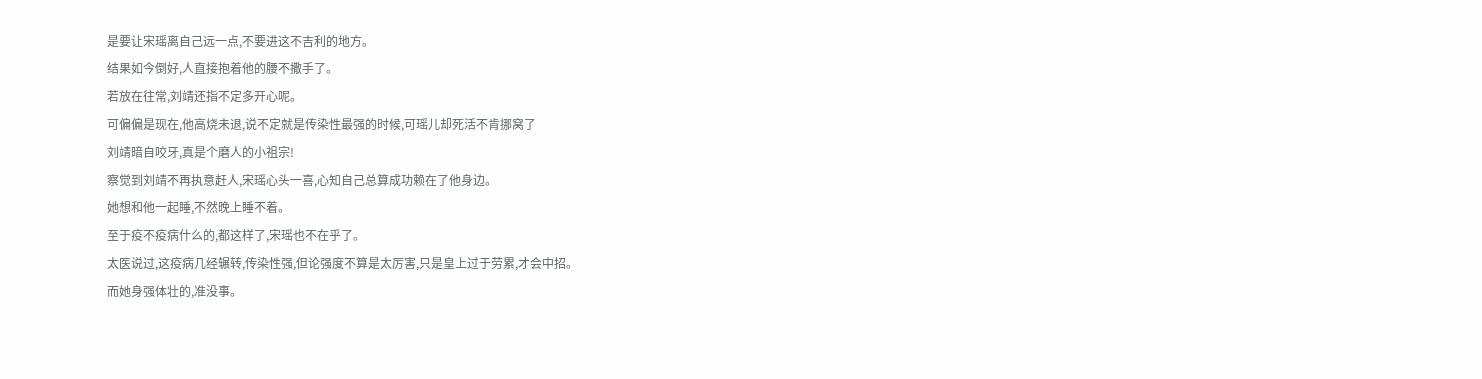是要让宋瑶离自己远一点,不要进这不吉利的地方。
结果如今倒好,人直接抱着他的腰不撒手了。
若放在往常,刘靖还指不定多开心呢。
可偏偏是现在,他高烧未退,说不定就是传染性最强的时候,可瑶儿却死活不肯挪窝了
刘靖暗自咬牙,真是个磨人的小祖宗!
察觉到刘靖不再执意赶人,宋瑶心头一喜,心知自己总算成功赖在了他身边。
她想和他一起睡,不然晚上睡不着。
至于疫不疫病什么的,都这样了,宋瑶也不在乎了。
太医说过,这疫病几经辗转,传染性强,但论强度不算是太厉害,只是皇上过于劳累,才会中招。
而她身强体壮的,准没事。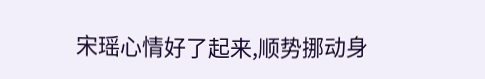宋瑶心情好了起来,顺势挪动身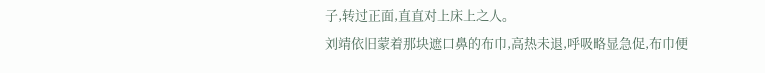子,转过正面,直直对上床上之人。
刘靖依旧蒙着那块遮口鼻的布巾,高热未退,呼吸略显急促,布巾便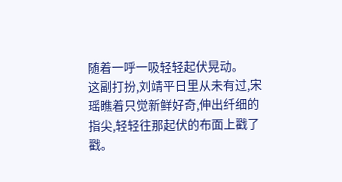随着一呼一吸轻轻起伏晃动。
这副打扮,刘靖平日里从未有过,宋瑶瞧着只觉新鲜好奇,伸出纤细的指尖,轻轻往那起伏的布面上戳了戳。